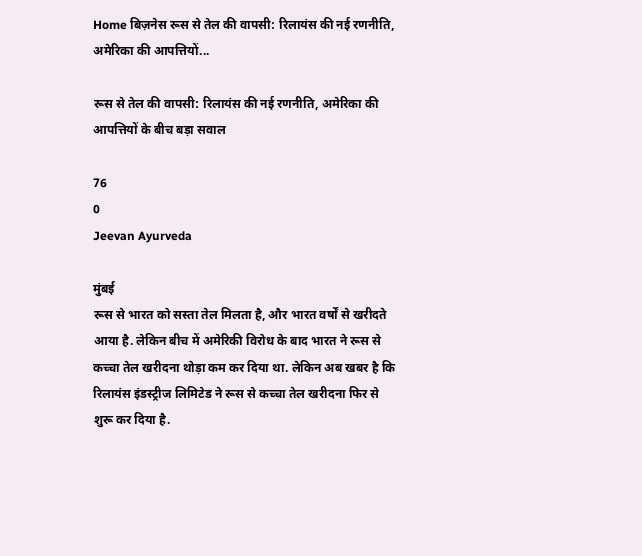Home बिज़नेस रूस से तेल की वापसी: रिलायंस की नई रणनीति, अमेरिका की आपत्तियों...

रूस से तेल की वापसी: रिलायंस की नई रणनीति, अमेरिका की आपत्तियों के बीच बड़ा सवाल

76
0
Jeevan Ayurveda

मुंबई
रूस से भारत को सस्ता तेल मिलता है, और भारत वर्षों से खरीदते आया है. लेकिन बीच में अमेरिकी विरोध के बाद भारत ने रूस से कच्चा तेल खरीदना थोड़ा कम कर दिया था. लेकिन अब खबर है कि रिलायंस इंडस्ट्रीज लिमिटेड ने रूस से कच्चा तेल खरीदना फिर से शुरू कर दिया है.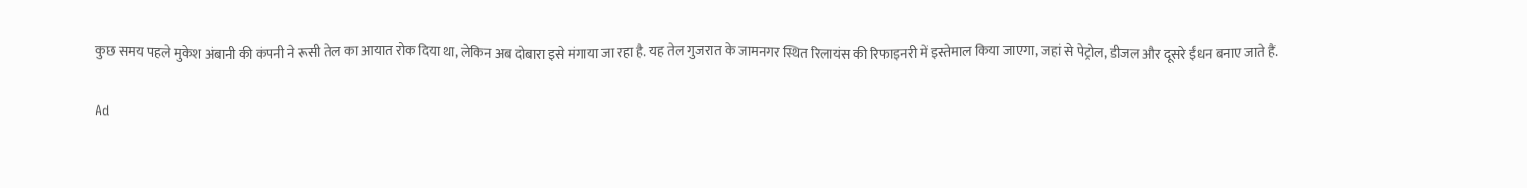कुछ समय पहले मुकेश अंबानी की कंपनी ने रूसी तेल का आयात रोक दिया था, लेकिन अब दोबारा इसे मंगाया जा रहा है. यह तेल गुजरात के जामनगर स्थित रिलायंस की रिफाइनरी में इस्तेमाल किया जाएगा, जहां से पेट्रोल, डीजल और दूसरे ईंधन बनाए जाते हैं.

Ad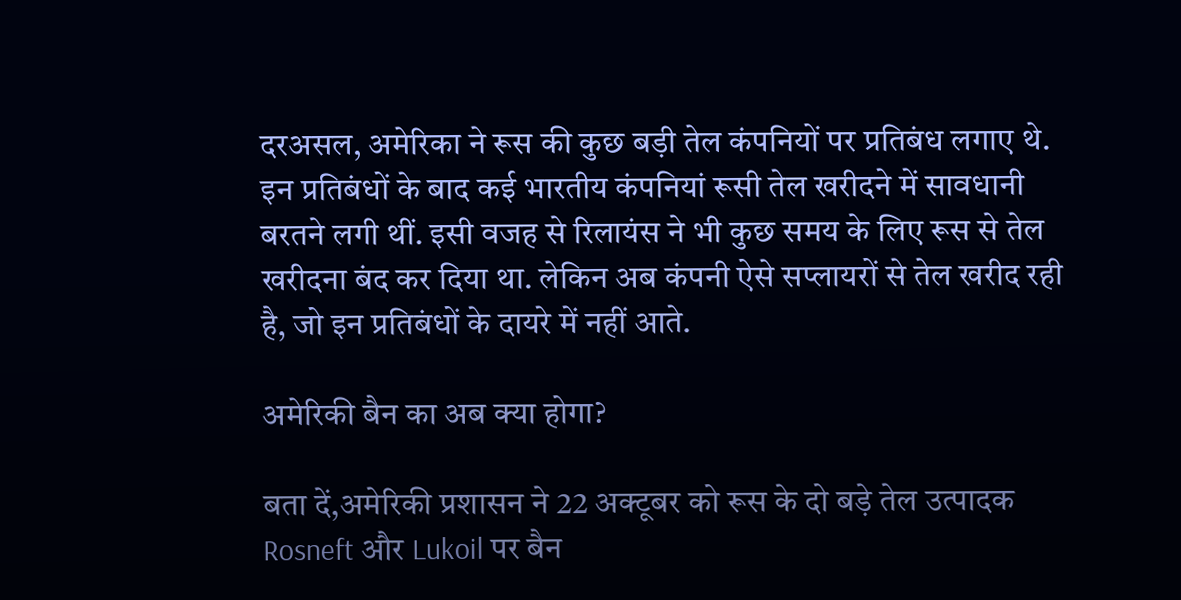दरअसल, अमेरिका ने रूस की कुछ बड़ी तेल कंपनियों पर प्रतिबंध लगाए थे. इन प्रतिबंधों के बाद कई भारतीय कंपनियां रूसी तेल खरीदने में सावधानी बरतने लगी थीं. इसी वजह से रिलायंस ने भी कुछ समय के लिए रूस से तेल खरीदना बंद कर दिया था. लेकिन अब कंपनी ऐसे सप्लायरों से तेल खरीद रही है, जो इन प्रतिबंधों के दायरे में नहीं आते.

अमेरिकी बैन का अब क्या होगा?

बता दें,अमेरिकी प्रशासन ने 22 अक्टूबर को रूस के दो बड़े तेल उत्पादक Rosneft और Lukoil पर बैन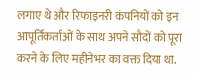लगाए थे और रिफाइनरी कंपनियों को इन आपूर्तिकर्ताओं के साथ अपने सौदों को पूरा करने के लिए महीनेभर का वक्त दिया था.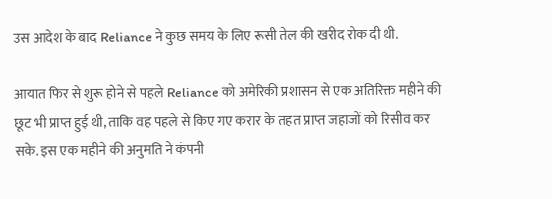उस आदेश के बाद Reliance ने कुछ समय के लिए रूसी तेल की खरीद रोक दी थी.

आयात फिर से शुरू होने से पहले Reliance को अमेरिकी प्रशासन से एक अतिरिक्त महीने की छूट भी प्राप्त हुई थी, ताकि वह पहले से किए गए करार के तहत प्राप्त जहाजों को रिसीव कर सके. इस एक महीने की अनुमति ने कंपनी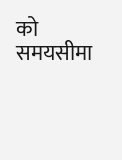को समयसीमा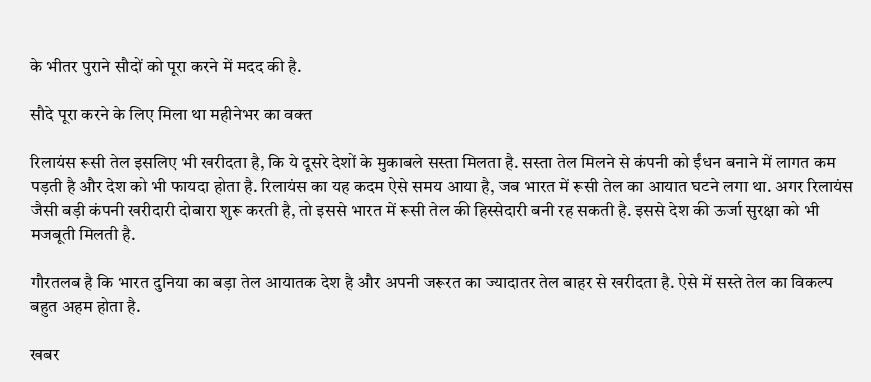के भीतर पुराने सौदों को पूरा करने में मदद की है.

सौदे पूरा करने के लिए मिला था महीनेभर का वक्त

रिलायंस रूसी तेल इसलिए भी खरीदता है, कि ये दूसरे देशों के मुकाबले सस्ता मिलता है. सस्ता तेल मिलने से कंपनी को ईंधन बनाने में लागत कम पड़ती है और देश को भी फायदा होता है. रिलायंस का यह कदम ऐसे समय आया है, जब भारत में रूसी तेल का आयात घटने लगा था. अगर रिलायंस जैसी बड़ी कंपनी खरीदारी दोबारा शुरू करती है, तो इससे भारत में रूसी तेल की हिस्सेदारी बनी रह सकती है. इससे देश की ऊर्जा सुरक्षा को भी मजबूती मिलती है.

गौरतलब है कि भारत दुनिया का बड़ा तेल आयातक देश है और अपनी जरूरत का ज्यादातर तेल बाहर से खरीदता है. ऐसे में सस्ते तेल का विकल्प बहुत अहम होता है.

खबर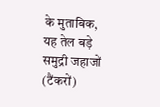के मुताबिक, यह तेल बड़े समुद्री जहाजों (टैंकरों)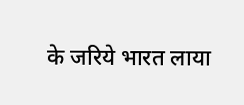के जरिये भारत लाया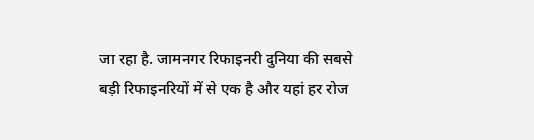जा रहा है. जामनगर रिफाइनरी दुनिया की सबसे बड़ी रिफाइनरियों में से एक है और यहां हर रोज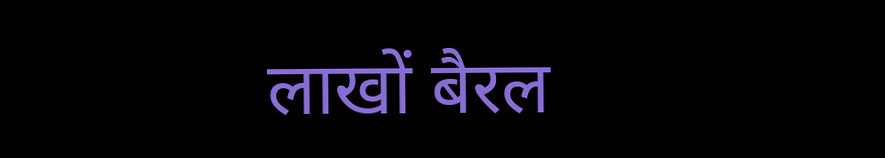लाखों बैरल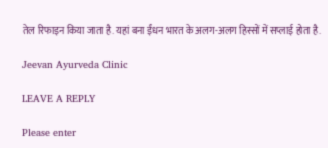तेल रिफाइन किया जाता है. यहां बना ईंधन भारत के अलग-अलग हिस्सों में सप्लाई होता है.

Jeevan Ayurveda Clinic

LEAVE A REPLY

Please enter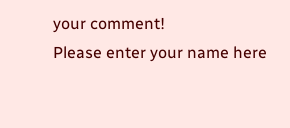your comment!
Please enter your name here